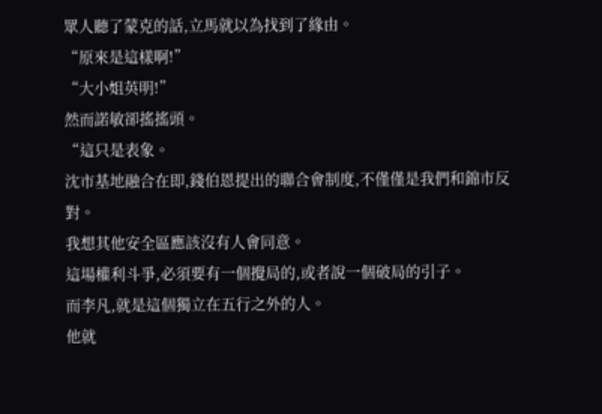眾人聽了蒙克的話,立馬就以為找到了緣由。
“原來是這樣啊!”
“大小姐英明!”
然而諾敏卻搖搖頭。
“這只是表象。
沈市基地融合在即,錢伯恩提出的聯合會制度,不僅僅是我們和錦市反對。
我想其他安全區應該沒有人會同意。
這場權利斗爭,必須要有一個攪局的,或者說一個破局的引子。
而李凡,就是這個獨立在五行之外的人。
他就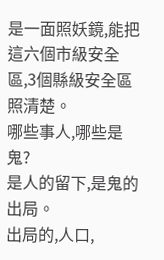是一面照妖鏡,能把這六個市級安全區,3個縣級安全區照清楚。
哪些事人,哪些是鬼?
是人的留下,是鬼的出局。
出局的,人口,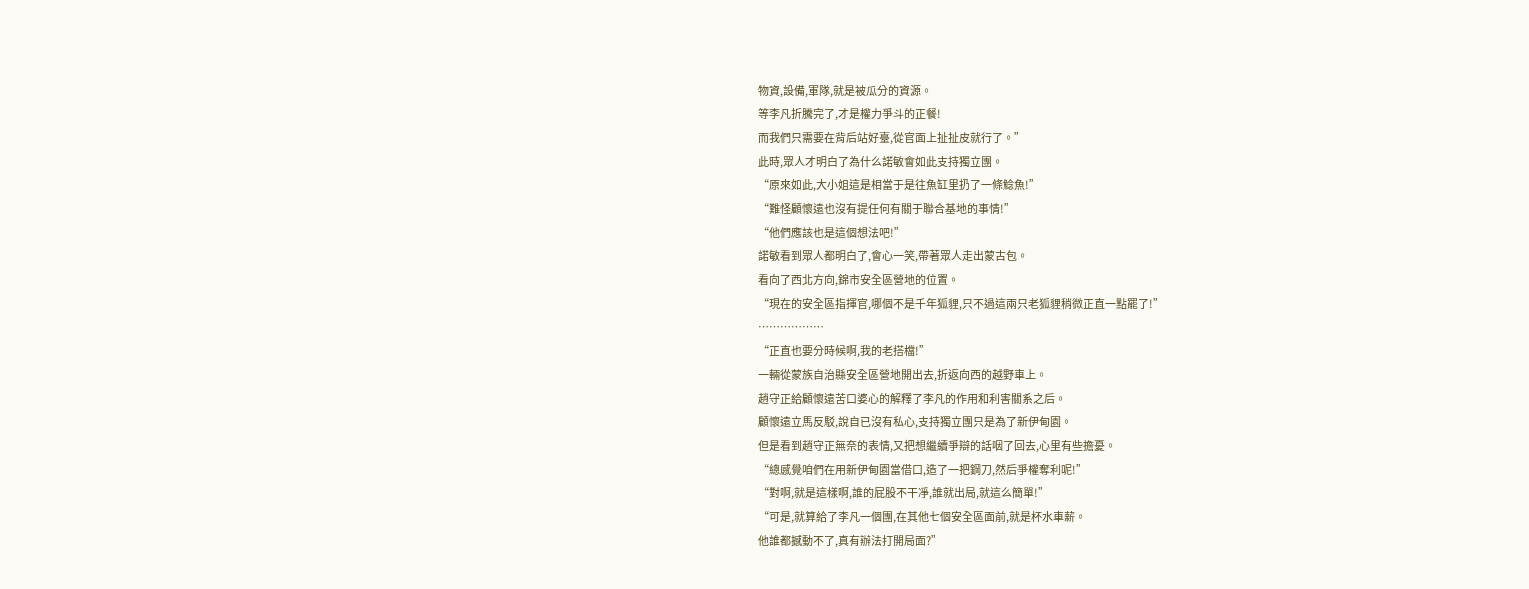物資,設備,軍隊,就是被瓜分的資源。
等李凡折騰完了,才是權力爭斗的正餐!
而我們只需要在背后站好臺,從官面上扯扯皮就行了。”
此時,眾人才明白了為什么諾敏會如此支持獨立團。
“原來如此,大小姐這是相當于是往魚缸里扔了一條鯰魚!”
“難怪顧懷遠也沒有提任何有關于聯合基地的事情!”
“他們應該也是這個想法吧!”
諾敏看到眾人都明白了,會心一笑,帶著眾人走出蒙古包。
看向了西北方向,錦市安全區營地的位置。
“現在的安全區指揮官,哪個不是千年狐貍,只不過這兩只老狐貍稍微正直一點罷了!”
………………
“正直也要分時候啊,我的老搭檔!”
一輛從蒙族自治縣安全區營地開出去,折返向西的越野車上。
趙守正給顧懷遠苦口婆心的解釋了李凡的作用和利害關系之后。
顧懷遠立馬反駁,說自已沒有私心,支持獨立團只是為了新伊甸園。
但是看到趙守正無奈的表情,又把想繼續爭辯的話咽了回去,心里有些擔憂。
“總感覺咱們在用新伊甸園當借口,造了一把鋼刀,然后爭權奪利呢!”
“對啊,就是這樣啊,誰的屁股不干凈,誰就出局,就這么簡單!”
“可是,就算給了李凡一個團,在其他七個安全區面前,就是杯水車薪。
他誰都撼動不了,真有辦法打開局面?”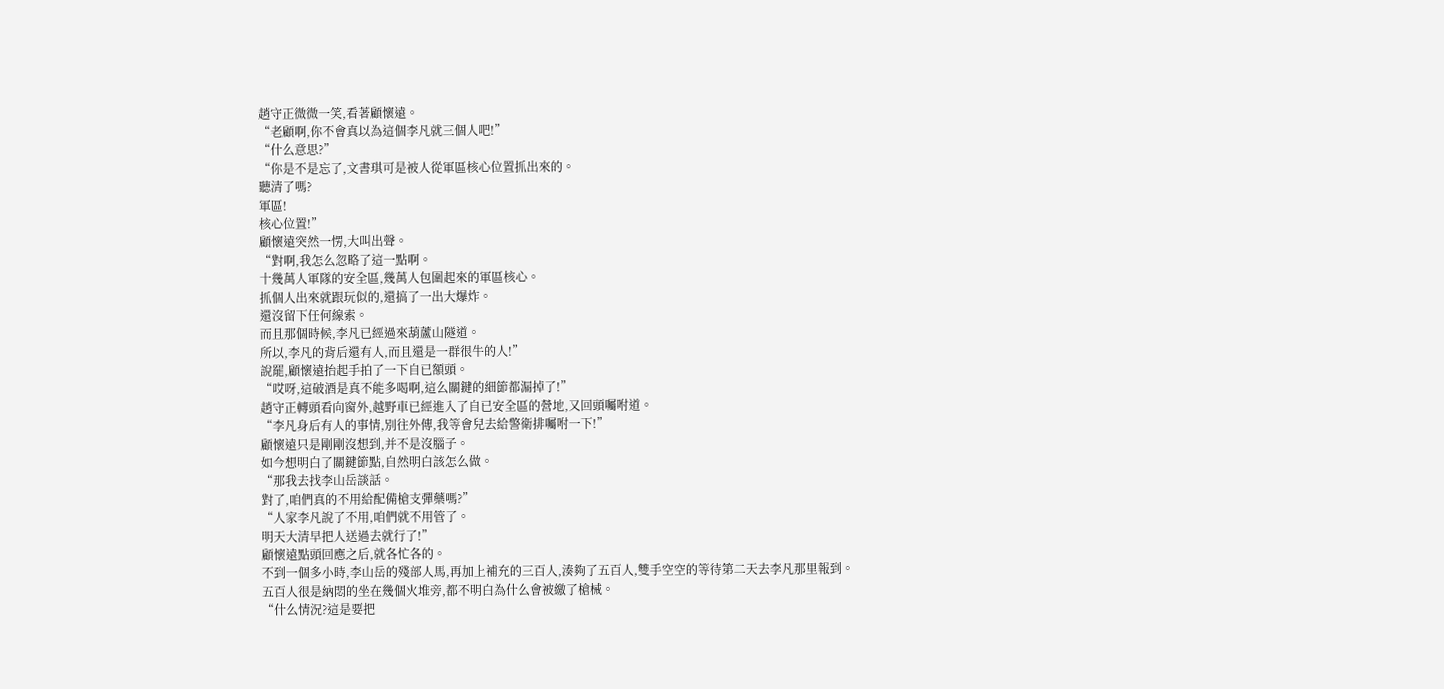趙守正微微一笑,看著顧懷遠。
“老顧啊,你不會真以為這個李凡就三個人吧!”
“什么意思?”
“你是不是忘了,文書琪可是被人從軍區核心位置抓出來的。
聽清了嗎?
軍區!
核心位置!”
顧懷遠突然一愣,大叫出聲。
“對啊,我怎么忽略了這一點啊。
十幾萬人軍隊的安全區,幾萬人包圍起來的軍區核心。
抓個人出來就跟玩似的,還搞了一出大爆炸。
還沒留下任何線索。
而且那個時候,李凡已經過來葫蘆山隧道。
所以,李凡的背后還有人,而且還是一群很牛的人!”
說罷,顧懷遠抬起手拍了一下自已額頭。
“哎呀,這破酒是真不能多喝啊,這么關鍵的細節都漏掉了!”
趙守正轉頭看向窗外,越野車已經進入了自已安全區的營地,又回頭囑咐道。
“李凡身后有人的事情,別往外傳,我等會兒去給警衛排囑咐一下!”
顧懷遠只是剛剛沒想到,并不是沒腦子。
如今想明白了關鍵節點,自然明白該怎么做。
“那我去找李山岳談話。
對了,咱們真的不用給配備槍支彈藥嗎?”
“人家李凡說了不用,咱們就不用管了。
明天大清早把人送過去就行了!”
顧懷遠點頭回應之后,就各忙各的。
不到一個多小時,李山岳的殘部人馬,再加上補充的三百人,湊夠了五百人,雙手空空的等待第二天去李凡那里報到。
五百人很是納悶的坐在幾個火堆旁,都不明白為什么會被繳了槍械。
“什么情況?這是要把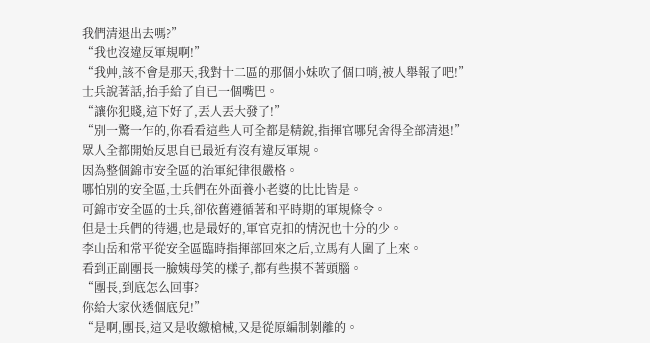我們清退出去嗎?”
“我也沒違反軍規啊!”
“我艸,該不會是那天,我對十二區的那個小妹吹了個口哨,被人舉報了吧!”
士兵說著話,抬手給了自已一個嘴巴。
“讓你犯賤,這下好了,丟人丟大發了!”
“別一驚一乍的,你看看這些人可全都是精銳,指揮官哪兒舍得全部清退!”
眾人全都開始反思自已最近有沒有違反軍規。
因為整個錦市安全區的治軍紀律很嚴格。
哪怕別的安全區,士兵們在外面養小老婆的比比皆是。
可錦市安全區的士兵,卻依舊遵循著和平時期的軍規條令。
但是士兵們的待遇,也是最好的,軍官克扣的情況也十分的少。
李山岳和常平從安全區臨時指揮部回來之后,立馬有人圍了上來。
看到正副團長一臉姨母笑的樣子,都有些摸不著頭腦。
“團長,到底怎么回事?
你給大家伙透個底兒!”
“是啊,團長,這又是收繳槍械,又是從原編制剝離的。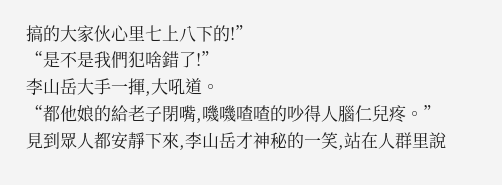搞的大家伙心里七上八下的!”
“是不是我們犯啥錯了!”
李山岳大手一揮,大吼道。
“都他娘的給老子閉嘴,嘰嘰喳喳的吵得人腦仁兒疼。”
見到眾人都安靜下來,李山岳才神秘的一笑,站在人群里說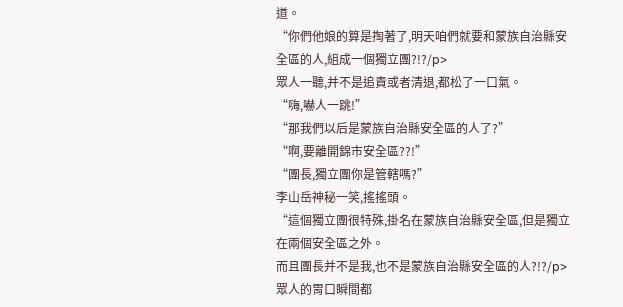道。
“你們他娘的算是掏著了,明天咱們就要和蒙族自治縣安全區的人,組成一個獨立團?!?/p>
眾人一聽,并不是追責或者清退,都松了一口氣。
“嗨,嚇人一跳!”
“那我們以后是蒙族自治縣安全區的人了?”
“啊,要離開錦市安全區??!”
“團長,獨立團你是管轄嗎?”
李山岳神秘一笑,搖搖頭。
“這個獨立團很特殊,掛名在蒙族自治縣安全區,但是獨立在兩個安全區之外。
而且團長并不是我,也不是蒙族自治縣安全區的人?!?/p>
眾人的胃口瞬間都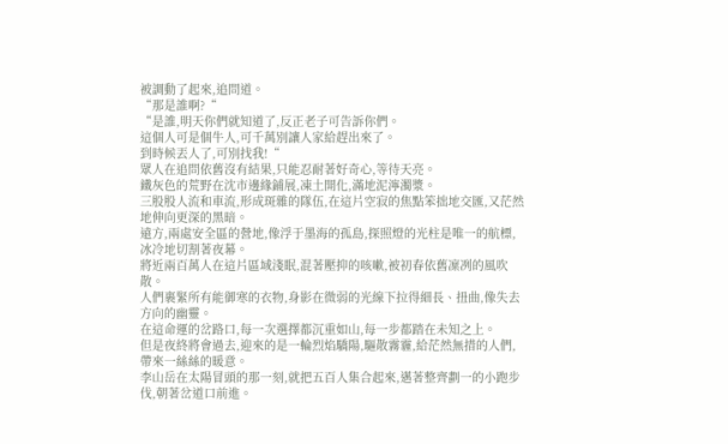被調動了起來,追問道。
“那是誰啊?“
“是誰,明天你們就知道了,反正老子可告訴你們。
這個人可是個牛人,可千萬別讓人家給趕出來了。
到時候丟人了,可別找我!“
眾人在追問依舊沒有結果,只能忍耐著好奇心,等待天亮。
鐵灰色的荒野在沈市邊緣鋪展,凍土開化,滿地泥濘濁漿。
三股股人流和車流,形成斑雜的隊伍,在這片空寂的焦點笨拙地交匯,又茫然地伸向更深的黑暗。
遠方,兩處安全區的營地,像浮于墨海的孤島,探照燈的光柱是唯一的航標,冰冷地切割著夜幕。
將近兩百萬人在這片區域淺眠,混著壓抑的咳嗽,被初春依舊凜冽的風吹散。
人們裹緊所有能御寒的衣物,身影在微弱的光線下拉得細長、扭曲,像失去方向的幽靈。
在這命運的岔路口,每一次選擇都沉重如山,每一步都踏在未知之上。
但是夜終將會過去,迎來的是一輪烈焰驕陽,驅散霧霾,給茫然無措的人們,帶來一絲絲的暖意。
李山岳在太陽冒頭的那一刻,就把五百人集合起來,邁著整齊劃一的小跑步伐,朝著岔道口前進。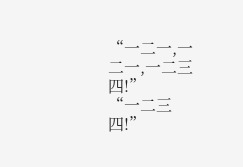“一二一,一二一,一二三四!”
“一二三四!”